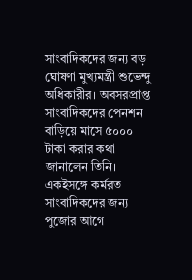সাংবাদিকদের জন্য বড় ঘোষণা মুখ্যমন্ত্রী শুভেন্দু অধিকারীর। অবসরপ্রাপ্ত সাংবাদিকদের পেনশন বাড়িয়ে মাসে ৫০০০ টাকা করার কথা জানালেন তিনি। একইসঙ্গে কর্মরত সাংবাদিকদের জন্য পুজোর আগে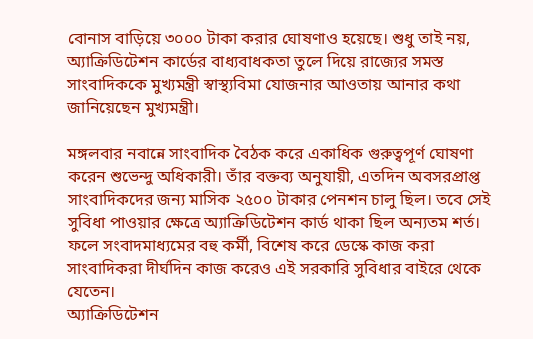বোনাস বাড়িয়ে ৩০০০ টাকা করার ঘোষণাও হয়েছে। শুধু তাই নয়, অ্যাক্রিডিটেশন কার্ডের বাধ্যবাধকতা তুলে দিয়ে রাজ্যের সমস্ত সাংবাদিককে মুখ্যমন্ত্রী স্বাস্থ্যবিমা যোজনার আওতায় আনার কথা জানিয়েছেন মুখ্যমন্ত্রী।

মঙ্গলবার নবান্নে সাংবাদিক বৈঠক করে একাধিক গুরুত্বপূর্ণ ঘোষণা করেন শুভেন্দু অধিকারী। তাঁর বক্তব্য অনুযায়ী, এতদিন অবসরপ্রাপ্ত সাংবাদিকদের জন্য মাসিক ২৫০০ টাকার পেনশন চালু ছিল। তবে সেই সুবিধা পাওয়ার ক্ষেত্রে অ্যাক্রিডিটেশন কার্ড থাকা ছিল অন্যতম শর্ত। ফলে সংবাদমাধ্যমের বহু কর্মী, বিশেষ করে ডেস্কে কাজ করা সাংবাদিকরা দীর্ঘদিন কাজ করেও এই সরকারি সুবিধার বাইরে থেকে যেতেন।
অ্যাক্রিডিটেশন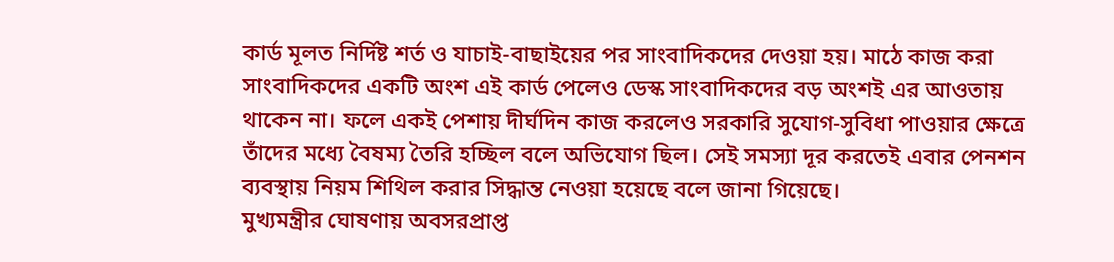কার্ড মূলত নির্দিষ্ট শর্ত ও যাচাই-বাছাইয়ের পর সাংবাদিকদের দেওয়া হয়। মাঠে কাজ করা সাংবাদিকদের একটি অংশ এই কার্ড পেলেও ডেস্ক সাংবাদিকদের বড় অংশই এর আওতায় থাকেন না। ফলে একই পেশায় দীর্ঘদিন কাজ করলেও সরকারি সুযোগ-সুবিধা পাওয়ার ক্ষেত্রে তাঁদের মধ্যে বৈষম্য তৈরি হচ্ছিল বলে অভিযোগ ছিল। সেই সমস্যা দূর করতেই এবার পেনশন ব্যবস্থায় নিয়ম শিথিল করার সিদ্ধান্ত নেওয়া হয়েছে বলে জানা গিয়েছে।
মুখ্যমন্ত্রীর ঘোষণায় অবসরপ্রাপ্ত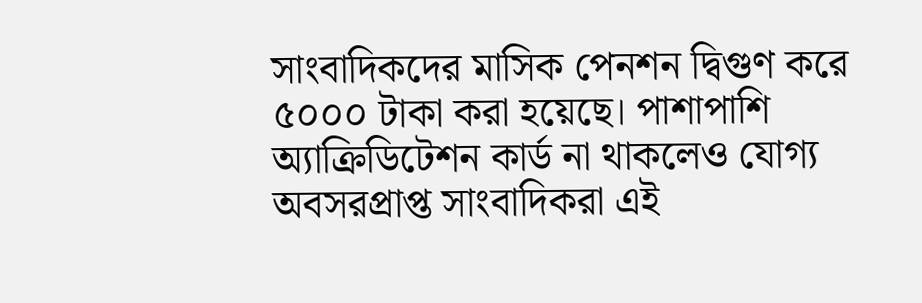সাংবাদিকদের মাসিক পেনশন দ্বিগুণ করে ৫০০০ টাকা করা হয়েছে। পাশাপাশি অ্যাক্রিডিটেশন কার্ড না থাকলেও যোগ্য অবসরপ্রাপ্ত সাংবাদিকরা এই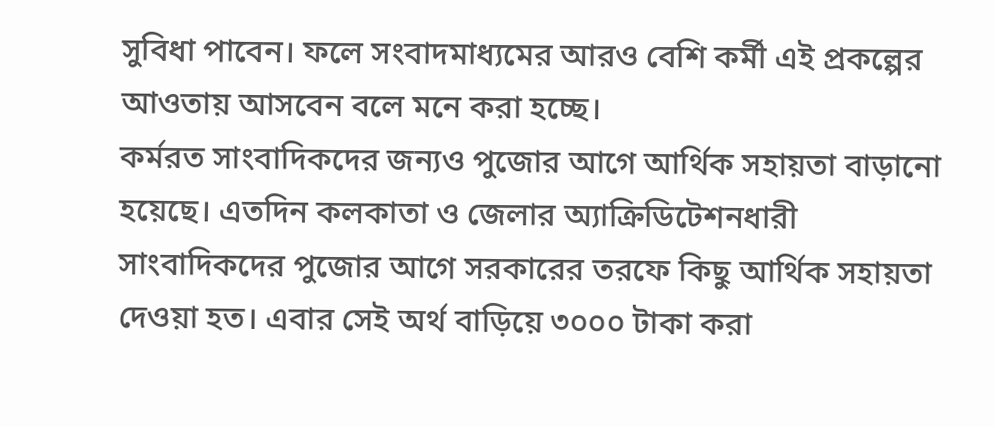সুবিধা পাবেন। ফলে সংবাদমাধ্যমের আরও বেশি কর্মী এই প্রকল্পের আওতায় আসবেন বলে মনে করা হচ্ছে।
কর্মরত সাংবাদিকদের জন্যও পুজোর আগে আর্থিক সহায়তা বাড়ানো হয়েছে। এতদিন কলকাতা ও জেলার অ্যাক্রিডিটেশনধারী সাংবাদিকদের পুজোর আগে সরকারের তরফে কিছু আর্থিক সহায়তা দেওয়া হত। এবার সেই অর্থ বাড়িয়ে ৩০০০ টাকা করা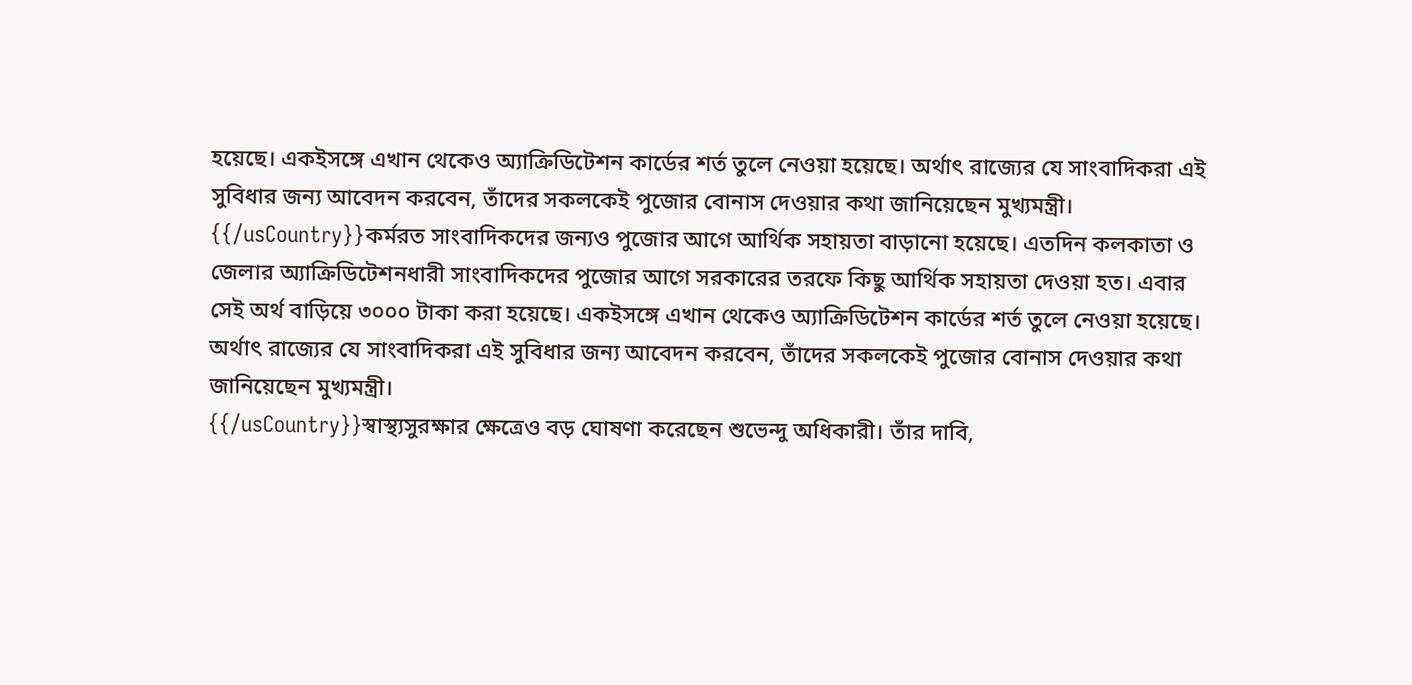হয়েছে। একইসঙ্গে এখান থেকেও অ্যাক্রিডিটেশন কার্ডের শর্ত তুলে নেওয়া হয়েছে। অর্থাৎ রাজ্যের যে সাংবাদিকরা এই সুবিধার জন্য আবেদন করবেন, তাঁদের সকলকেই পুজোর বোনাস দেওয়ার কথা জানিয়েছেন মুখ্যমন্ত্রী।
{{/usCountry}}কর্মরত সাংবাদিকদের জন্যও পুজোর আগে আর্থিক সহায়তা বাড়ানো হয়েছে। এতদিন কলকাতা ও জেলার অ্যাক্রিডিটেশনধারী সাংবাদিকদের পুজোর আগে সরকারের তরফে কিছু আর্থিক সহায়তা দেওয়া হত। এবার সেই অর্থ বাড়িয়ে ৩০০০ টাকা করা হয়েছে। একইসঙ্গে এখান থেকেও অ্যাক্রিডিটেশন কার্ডের শর্ত তুলে নেওয়া হয়েছে। অর্থাৎ রাজ্যের যে সাংবাদিকরা এই সুবিধার জন্য আবেদন করবেন, তাঁদের সকলকেই পুজোর বোনাস দেওয়ার কথা জানিয়েছেন মুখ্যমন্ত্রী।
{{/usCountry}}স্বাস্থ্যসুরক্ষার ক্ষেত্রেও বড় ঘোষণা করেছেন শুভেন্দু অধিকারী। তাঁর দাবি,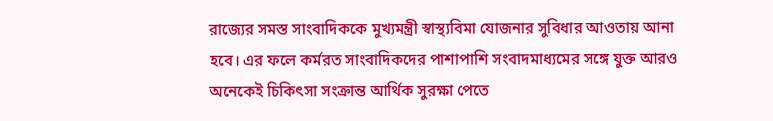রাজ্যের সমস্ত সাংবাদিককে মুখ্যমন্ত্রী স্বাস্থ্যবিমা যোজনার সুবিধার আওতায় আনা হবে। এর ফলে কর্মরত সাংবাদিকদের পাশাপাশি সংবাদমাধ্যমের সঙ্গে যুক্ত আরও অনেকেই চিকিৎসা সংক্রান্ত আর্থিক সুরক্ষা পেতে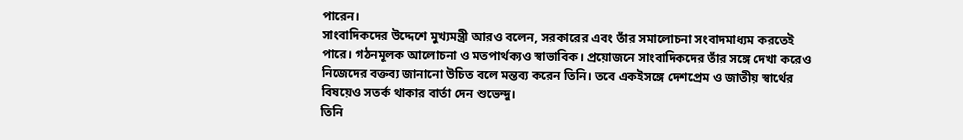পারেন।
সাংবাদিকদের উদ্দেশে মুখ্যমন্ত্রী আরও বলেন, সরকারের এবং তাঁর সমালোচনা সংবাদমাধ্যম করতেই পারে। গঠনমূলক আলোচনা ও মতপার্থক্যও স্বাভাবিক। প্রয়োজনে সাংবাদিকদের তাঁর সঙ্গে দেখা করেও নিজেদের বক্তব্য জানানো উচিত বলে মন্তব্য করেন তিনি। তবে একইসঙ্গে দেশপ্রেম ও জাতীয় স্বার্থের বিষয়েও সতর্ক থাকার বার্তা দেন শুভেন্দু।
তিনি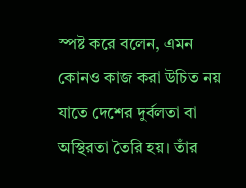স্পষ্ট করে বলেন, এমন কোনও কাজ করা উচিত নয় যাতে দেশের দুর্বলতা বা অস্থিরতা তৈরি হয়। তাঁর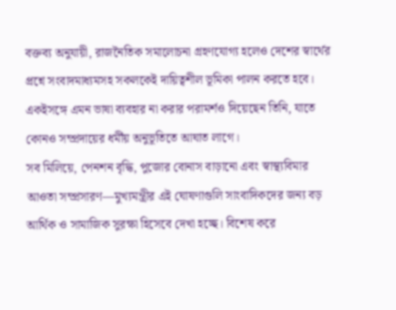বক্তব্য অনুযায়ী, রাজনৈতিক সমালোচনা গ্রহণযোগ্য হলেও দেশের স্বার্থের প্রশ্নে সংবাদমাধ্যমসহ সকলকেই দায়িত্বশীল ভূমিকা পালন করতে হবে। একইসঙ্গে এমন ভাষা ব্যবহার না করার পরামর্শও দিয়েছেন তিনি, যাতে কোনও সম্প্রদায়ের ধর্মীয় অনুভূতিতে আঘাত লাগে।
সব মিলিয়ে, পেনশন বৃদ্ধি, পুজোর বোনাস বাড়ানো এবং স্বাস্থ্যবিমার আওতা সম্প্রসারণ—মুখ্যমন্ত্রীর এই ঘোষণাগুলি সাংবাদিকদের জন্য বড় আর্থিক ও সামাজিক সুরক্ষা হিসেবে দেখা হচ্ছে। বিশেষ করে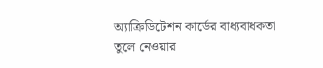অ্যাক্রিডিটেশন কার্ডের বাধ্যবাধকতা তুলে নেওয়ার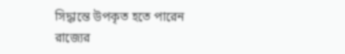সিদ্ধান্তে উপকৃত হতে পারেন রাজ্যের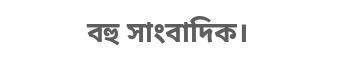বহু সাংবাদিক।